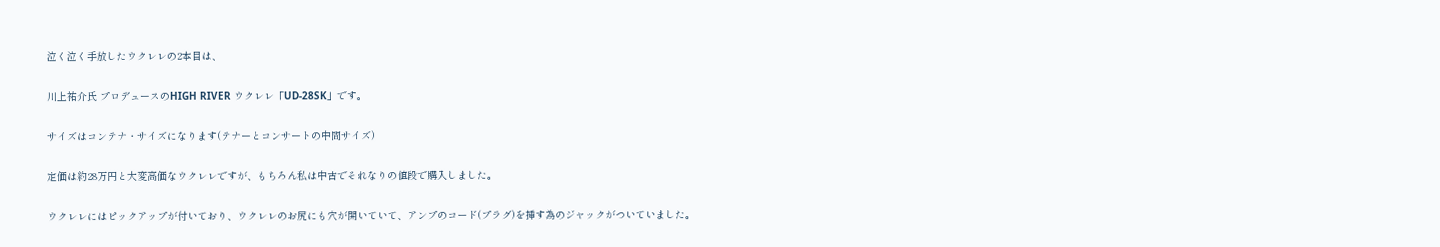泣く泣く手放したウクレレの2本目は、

川上祐介氏 プロデュースのHIGH RIVER ウクレレ「UD-28SK」です。

サイズはコンテナ・サイズになります(テナーとコンサートの中間サイズ)

定価は約28万円と大変高価なウクレレですが、もちろん私は中古でそれなりの値段で購入しました。

ウクレレにはピックアップが付いており、ウクレレのお尻にも穴が開いていて、アンプのコード(プラグ)を挿す為のジャックがついていました。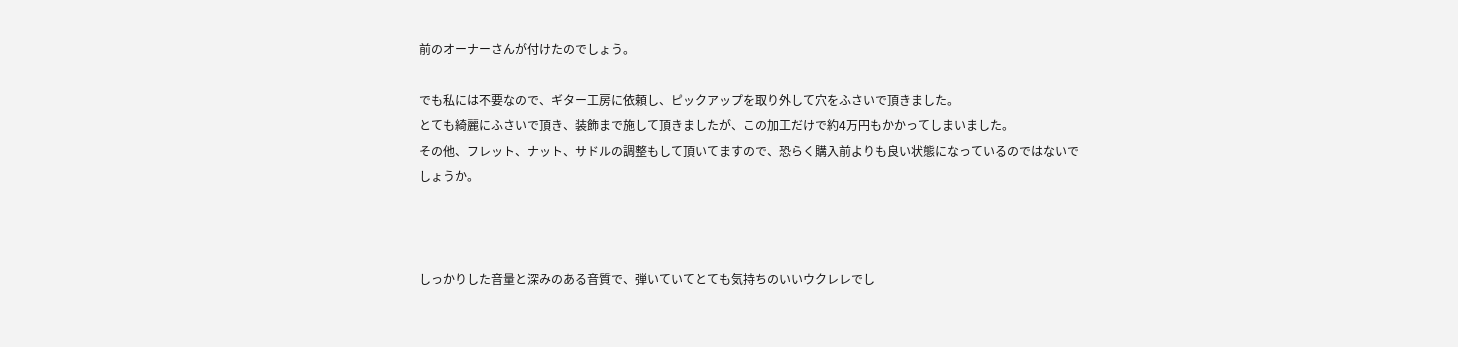前のオーナーさんが付けたのでしょう。

でも私には不要なので、ギター工房に依頼し、ピックアップを取り外して穴をふさいで頂きました。
とても綺麗にふさいで頂き、装飾まで施して頂きましたが、この加工だけで約4万円もかかってしまいました。
その他、フレット、ナット、サドルの調整もして頂いてますので、恐らく購入前よりも良い状態になっているのではないでしょうか。



しっかりした音量と深みのある音質で、弾いていてとても気持ちのいいウクレレでし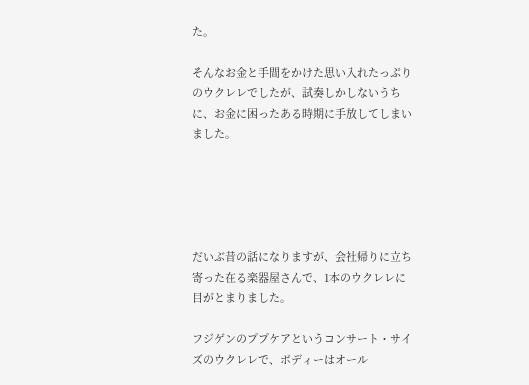た。

そんなお金と手間をかけた思い入れたっぷりのウクレレでしたが、試奏しかしないうちに、お金に困ったある時期に手放してしまいました。





だいぶ昔の話になりますが、会社帰りに立ち寄った在る楽器屋さんで、1本のウクレレに目がとまりました。

フジゲンのププケアというコンサート・サイズのウクレレで、ボディーはオール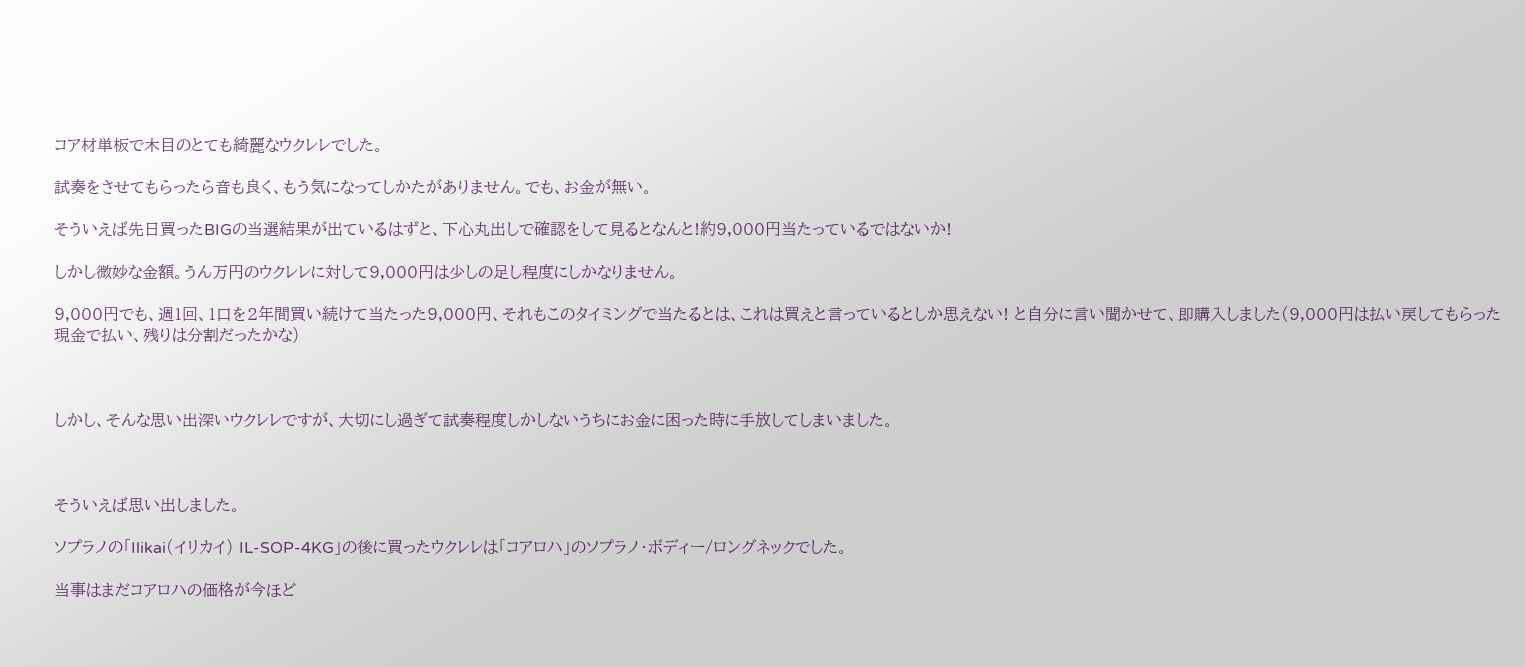コア材単板で木目のとても綺麗なウクレレでした。

試奏をさせてもらったら音も良く、もう気になってしかたがありません。でも、お金が無い。

そういえば先日買ったBIGの当選結果が出ているはずと、下心丸出しで確認をして見るとなんと!約9,000円当たっているではないか!

しかし微妙な金額。うん万円のウクレレに対して9,000円は少しの足し程度にしかなりません。

9,000円でも、週1回、1口を2年間買い続けて当たった9,000円、それもこのタイミングで当たるとは、これは買えと言っているとしか思えない! と自分に言い聞かせて、即購入しました(9,000円は払い戻してもらった現金で払い、残りは分割だったかな)



しかし、そんな思い出深いウクレレですが、大切にし過ぎて試奏程度しかしないうちにお金に困った時に手放してしまいました。



そういえば思い出しました。

ソプラノの「Ilikai(イリカイ) IL-SOP-4KG」の後に買ったウクレレは「コアロハ」のソプラノ・ボディー/ロングネックでした。

当事はまだコアロハの価格が今ほど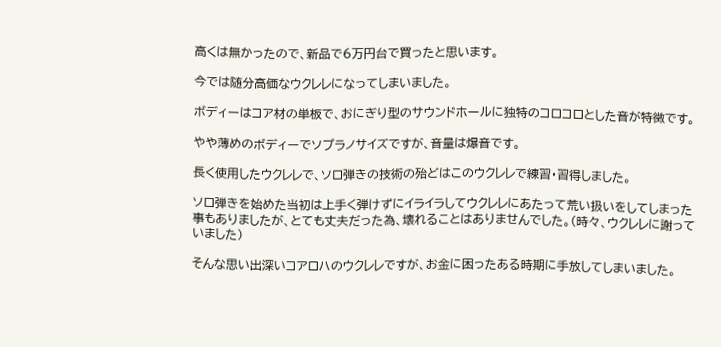高くは無かったので、新品で6万円台で買ったと思います。

今では随分高価なウクレレになってしまいました。

ボディーはコア材の単板で、おにぎり型のサウンドホールに独特のコロコロとした音が特徴です。

やや薄めのボディーでソプラノサイズですが、音量は爆音です。

長く使用したウクレレで、ソロ弾きの技術の殆どはこのウクレレで練習・習得しました。

ソロ弾きを始めた当初は上手く弾けずにイライラしてウクレレにあたって荒い扱いをしてしまった事もありましたが、とても丈夫だった為、壊れることはありませんでした。(時々、ウクレレに謝っていました)

そんな思い出深いコアロハのウクレレですが、お金に困ったある時期に手放してしまいました。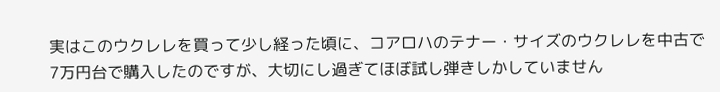実はこのウクレレを買って少し経った頃に、コアロハのテナー・サイズのウクレレを中古で7万円台で購入したのですが、大切にし過ぎてほぼ試し弾きしかしていません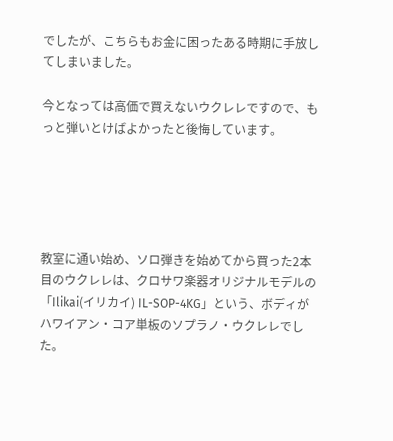でしたが、こちらもお金に困ったある時期に手放してしまいました。

今となっては高価で買えないウクレレですので、もっと弾いとけばよかったと後悔しています。





教室に通い始め、ソロ弾きを始めてから買った2本目のウクレレは、クロサワ楽器オリジナルモデルの「Ilikai(イリカイ) IL-SOP-4KG」という、ボディがハワイアン・コア単板のソプラノ・ウクレレでした。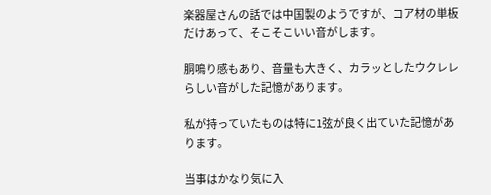楽器屋さんの話では中国製のようですが、コア材の単板だけあって、そこそこいい音がします。

胴鳴り感もあり、音量も大きく、カラッとしたウクレレらしい音がした記憶があります。

私が持っていたものは特に1弦が良く出ていた記憶があります。

当事はかなり気に入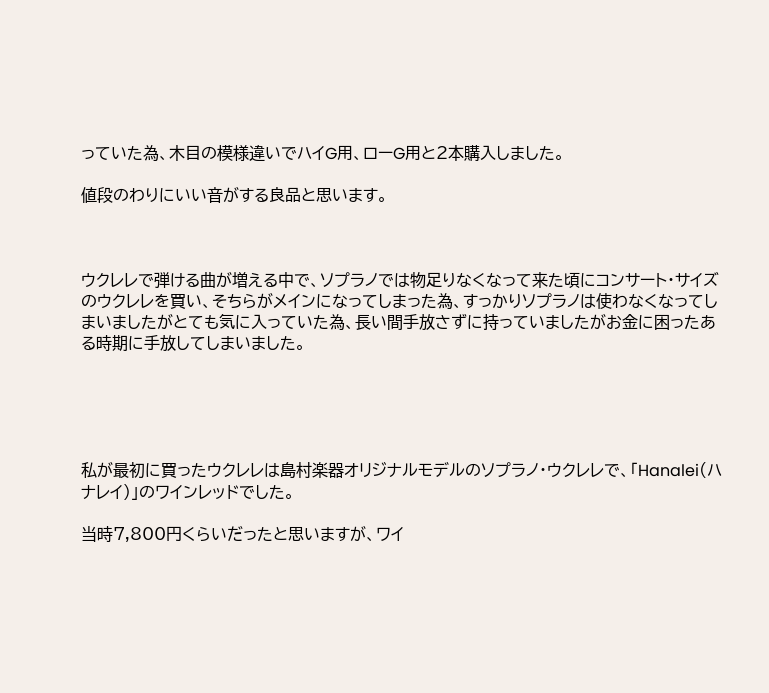っていた為、木目の模様違いでハイG用、ローG用と2本購入しました。

値段のわりにいい音がする良品と思います。



ウクレレで弾ける曲が増える中で、ソプラノでは物足りなくなって来た頃にコンサート・サイズのウクレレを買い、そちらがメインになってしまった為、すっかりソプラノは使わなくなってしまいましたがとても気に入っていた為、長い間手放さずに持っていましたがお金に困ったある時期に手放してしまいました。





私が最初に買ったウクレレは島村楽器オリジナルモデルのソプラノ・ウクレレで、「Hanalei(ハナレイ)」のワインレッドでした。

当時7,800円くらいだったと思いますが、ワイ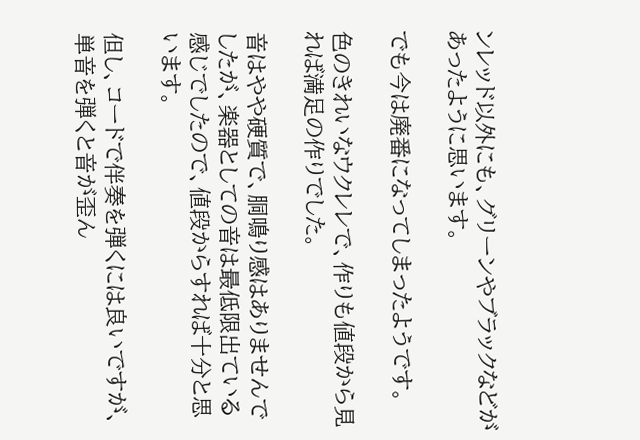ンレッド以外にも、グリーンやブラックなどがあったように思います。

でも今は廃番になってしまったようです。

色のきれいなウクレレで、作りも値段から見れば満足の作りでした。

音はやや硬質で、胴鳴り感はありませんでしたが、楽器としての音は最低限出ている感じでしたので、値段からすれば十分と思います。

但し、コードで伴奏を弾くには良いですが、単音を弾くと音が歪ん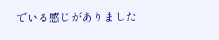でいる感じがありました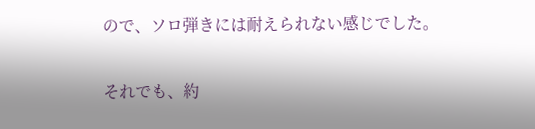ので、ソロ弾きには耐えられない感じでした。

それでも、約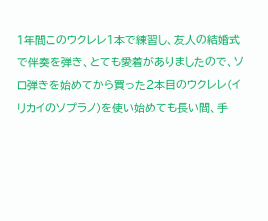1年間このウクレレ1本で練習し、友人の結婚式で伴奏を弾き、とても愛着がありましたので、ソロ弾きを始めてから買った2本目のウクレレ(イリカイのソプラノ)を使い始めても長い間、手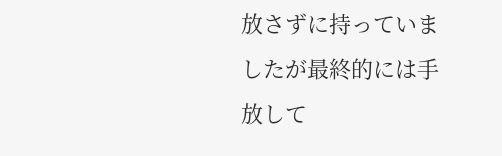放さずに持っていましたが最終的には手放して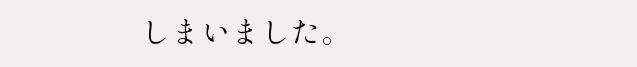しまいました。